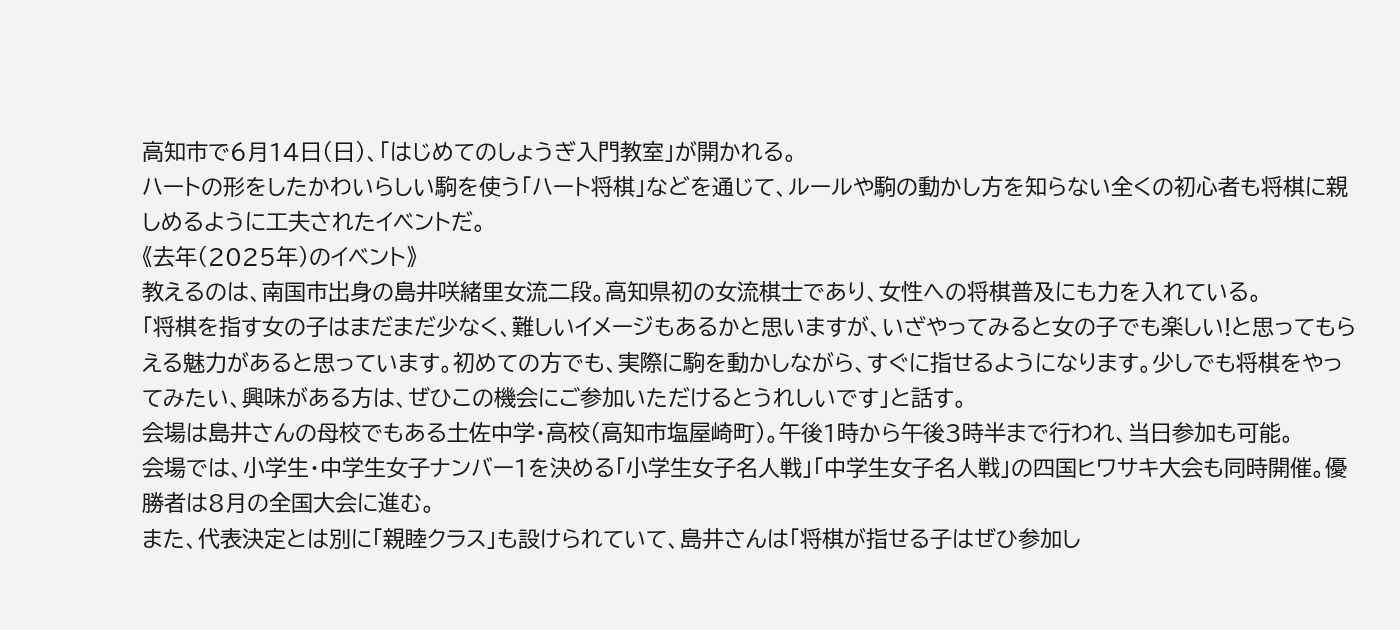高知市で6月14日(日)、「はじめてのしょうぎ入門教室」が開かれる。
ハートの形をしたかわいらしい駒を使う「ハート将棋」などを通じて、ルールや駒の動かし方を知らない全くの初心者も将棋に親しめるように工夫されたイベントだ。
《去年(2025年)のイベント》
教えるのは、南国市出身の島井咲緒里女流二段。高知県初の女流棋士であり、女性への将棋普及にも力を入れている。
「将棋を指す女の子はまだまだ少なく、難しいイメージもあるかと思いますが、いざやってみると女の子でも楽しい!と思ってもらえる魅力があると思っています。初めての方でも、実際に駒を動かしながら、すぐに指せるようになります。少しでも将棋をやってみたい、興味がある方は、ぜひこの機会にご参加いただけるとうれしいです」と話す。
会場は島井さんの母校でもある土佐中学・高校(高知市塩屋崎町)。午後1時から午後3時半まで行われ、当日参加も可能。
会場では、小学生・中学生女子ナンバー1を決める「小学生女子名人戦」「中学生女子名人戦」の四国ヒワサキ大会も同時開催。優勝者は8月の全国大会に進む。
また、代表決定とは別に「親睦クラス」も設けられていて、島井さんは「将棋が指せる子はぜひ参加し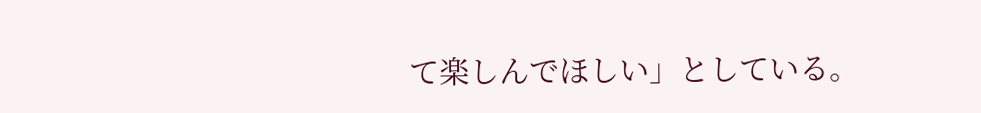て楽しんでほしい」としている。